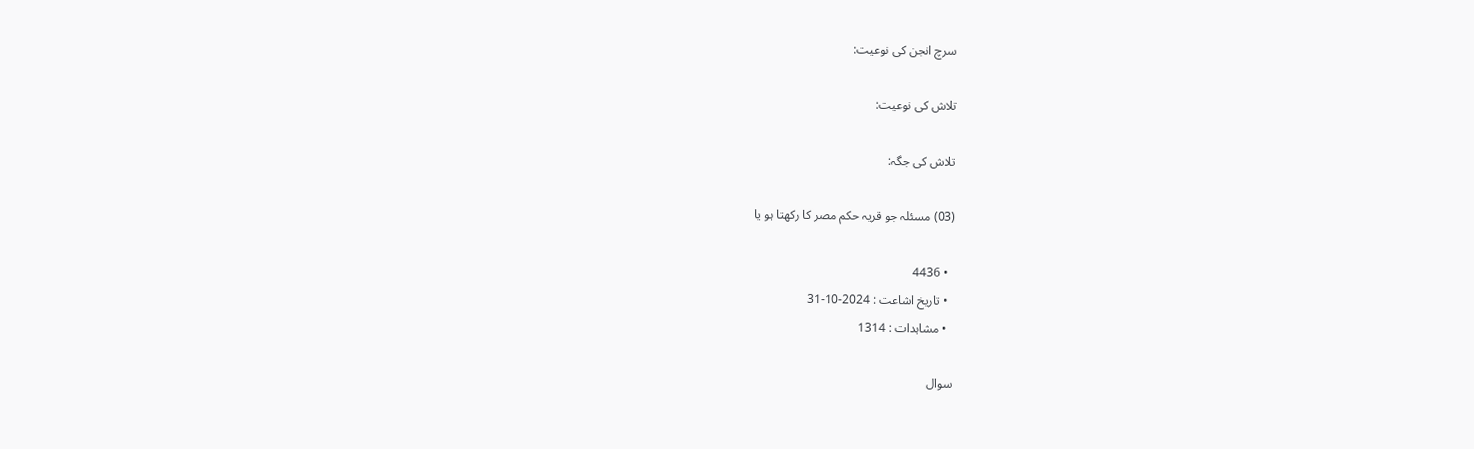سرچ انجن کی نوعیت:

تلاش کی نوعیت:

تلاش کی جگہ:

(03) مسئلہ جو قریہ حکم مصر کا رکھتا ہو یا

  • 4436
  • تاریخ اشاعت : 2024-10-31
  • مشاہدات : 1314

سوال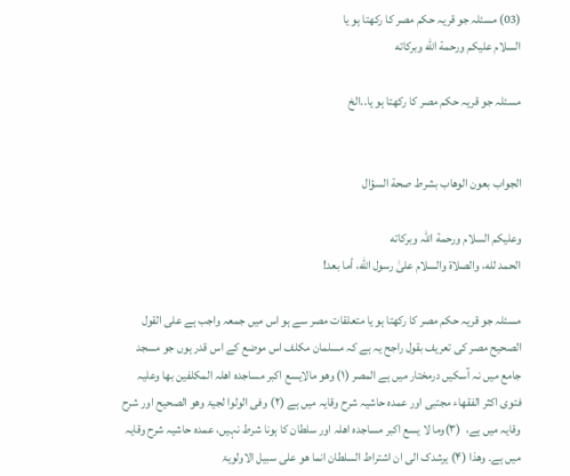(03) مسئلہ جو قریہ حکم مصر کا رکھتا ہو یا
السلام عليكم ورحمة الله وبركاته

مسئلہ جو قریہ حکم مصر کا رکھتا ہو یا..الخ


الجواب بعون الوهاب بشرط صحة السؤال

وعلیکم السلام ورحمة اللہ وبرکاته
الحمد لله، والصلاة والسلام علىٰ رسول الله، أما بعد!

مسئلہ جو قریہ حکم مصر کا رکھتا ہو یا متعلقات مصر سے ہو اس میں جمعہ واجب ہے علی القول الصحیح مصر کی تعریف بقول راجح یہ ہے کہ مسلمان مکلف اس موضع کے اس قدر ہوں جو مسجد جامع میں نہ آسکیں درمختار میں ہے المصر (۱) وھو مالایسع اکبر مساجدہ اھلہ المکلفین بھا وعلیہ فتوی اکثر الفقھاء مجتبی اور عمدہ حاشیہ شرح وقایہ میں ہے (۲) وفی الولوا لجیۃ وھو الصحیح اور شرح وقایہ میں ہے،  (۳)وما لا یسع اکبر مساجدہ اھلہ اور سلطان کا ہونا شرط نہیں، عمدہ حاشیہ شرح وقایہ میں ہے۔ وھذا (۴) یرشدک الی ان اشتراط السلطان انما ھو علی سبیل الاولویۃ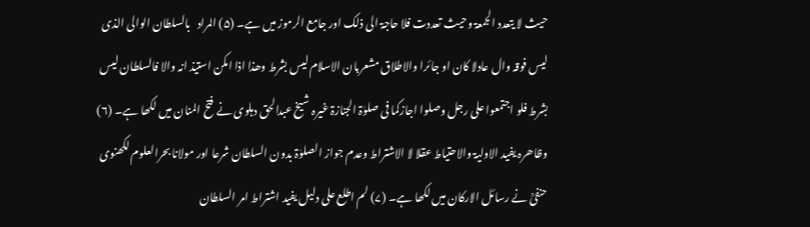حیث لا یتعدد الجمعۃ وحیث تعددت فلا حاجۃ الی ذلک اور جامع الرموز میں ہے۔ (۵) المراد   بالسلطان الوالی الذی لیس فوقہ وال عادلا کان او جائرا والاطلاق مشعربان الاسلام لیس بشرط وھذا اذا امکن استیذ انہ والا فالسلطان لیس بشرط فلو اجتمعوا علی رجل وصلوا اجازکما فی صلوٰۃ الجنازۃ غیرہ شیخ عبدالحق دہلوی نے فتح المنان میں لکھا ہے۔ (۶) وظاھرہ یفید الاولیۃ والاحتیاط عقلا لا الاشتراط وعدم جواز الصلوٰۃ بدون السلطان شرعا اور مولانا بحرالعلوم لکھنوی حنفیؒ نے رسائل الارکان میں لکھا ہے۔ (۷) لم اطلع علی دلیل یفید اشتراط امر السلطان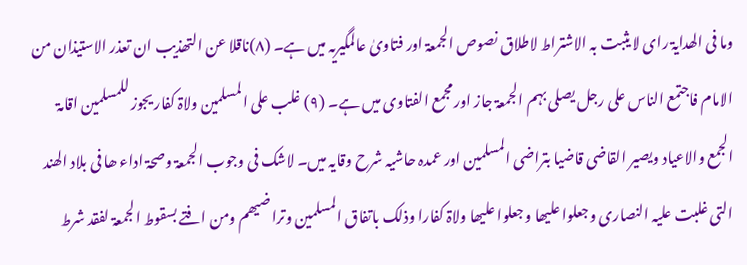وما فی الھدایۃ رای لا یثبت بہ الاشتراط لاطلاق نصوص الجمعۃ اور فتاویٰ عالمگیریہ میں ہے۔ (۸)ناقلا عن التھذیب ان تعذر الاستیذان من الامام فاجتمع الناس علی رجل یصلی بہم الجمعۃ جاز اور مجمع الفتاوی میں ہے۔ (۹) غلب علی المسلمین ولاۃ کفار یجوز للمسلمین اقامۃ الجمع والاعیاد ویصیر القاضی قاضیا بتراضی المسلمین اور عمدہ حاشیہ شرح وقایہ میں۔ لاشک فی وجوب الجمعۃ وصحۃ اداء ھا فی بلاد الھند التی غلبت علیہ النصاری وجعلوا علیھا وجعلوا علیھا ولاۃ کفارا وذلک باتفاق المسلمین وتراضیھم ومن افتے بسقوط الجمعۃ لفقد شرط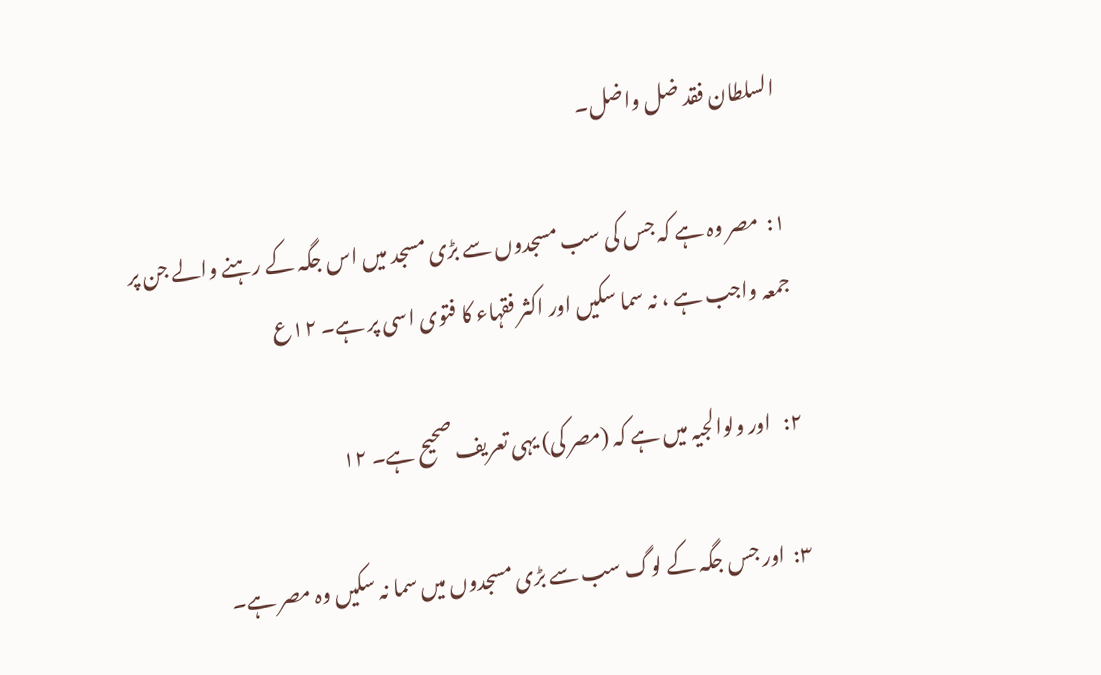السلطان فقد ضل واضل۔

۱:  مصر وہ ہے کہ جس کی سب مسجدوں سے بڑی مسجد میں اس جگہ کے رہنے والے جن پر جمعہ واجب ہے ، نہ سما سکیں اور اکثر فقہاء کا فتوی اسی پر ہے۔ ۱۲ع

۲:   اور ولوالجیہ میں ہے کہ (مصر کی) یہی تعریف صحیح ہے۔ ۱۲

۳:  اور جس جگہ کے لوگ سب سے بڑی مسجدوں میں سما نہ سکیں وہ مصر ہے۔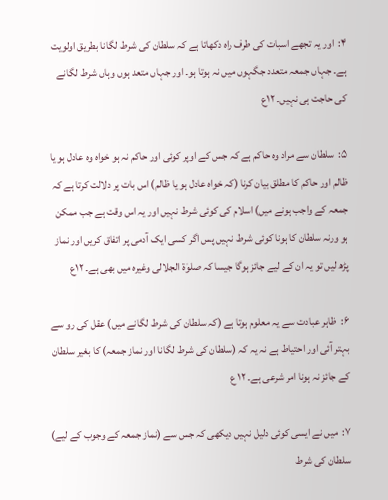۴:  اور یہ تجھے اسبات کی طرف راہ دکھاتا ہے کہ سلطان کی شرط لگانا بطریق اولویت ہے۔ جہاں جمعہ متعدد جگہوں میں نہ ہوتا ہو۔ اور جہاں متعد ہوں وہاں شرط لگانے کی حاجت ہی نہیں۔ ۱۲ع

۵:  سلطان سے مراد وہ حاکم ہے کہ جس کے اوپر کوئی اور حاکم نہ ہو خواہ وہ عادل ہو یا ظالم اور حاکم کا مطلق بیان کرنا (کہ خواہ عادل ہو یا ظالم) اس بات پر دلالت کرتا ہے کہ جمعہ کے واجب ہونے میں) اسلام کی کوئی شرط نہیں اور یہ اس وقت ہے جب ممکن ہو ورنہ سلطان کا ہونا کوئی شرط نہیں پس اگر کسی ایک آدمی پر اتفاق کریں اور نماز پڑھ لیں تو یہ ان کے لیے جائز ہوگا جیسا کہ صلوٰۃ الجلالی وغیرہ میں بھی ہے۔ ۱۲ع

۶:  ظاہر عبادت سے یہ معلوم ہوتا ہے (کہ سلطان کی شرط لگانے میں) عقل کی رو سے بہتر آئی اور احتیاط ہے نہ یہ کہ (سلطان کی شرط لگانا اور نماز جمعہ) کا بغیر سلطان کے جائز نہ ہونا امر شرعی ہے۔ ۱۲ ع

۷:  میں نے ایسی کوئی دلیل نہیں دیکھی کہ جس سے (نماز جمعہ کے وجوب کے لیے) سلطان کی شرط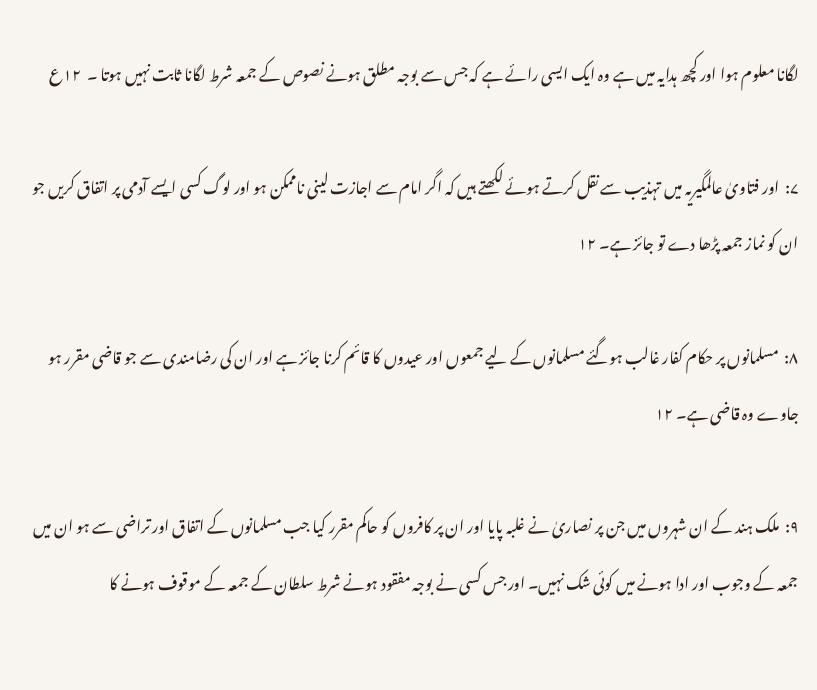لگانا معلوم ہوا اور کچھ ہدایہ میں ہے وہ ایک ایسی رائے ہے کہ جس سے بوجہ مطلق ہونے نصوص کے جمعہ شرط لگانا ثابت نہیں ہوتا ۔  ۱۲ع

۷:  اور فتاویٰ عالمگیریہ میں تہذیب سے نقل کرتے ہوئے لکھتے ہیں کہ اگر امام سے اجازت لینی ناممکن ہو اور لوگ کسی ایسے آدمی پر اتفاق کریں جو ان کو نماز جمعہ پڑھا دے تو جائز ہے۔ ۱۲

۸:  مسلمانوں پر حکام کفار غالب ہوگئے مسلمانوں کے لیے جمعوں اور عیدوں کا قائم کرنا جائز ہے اور ان کی رضامندی سے جو قاضی مقرر ہو جاوے وہ قاضی ہے۔ ۱۲

۹:  ملک ہند کے ان شہروں میں جن پر نصاریٰ نے غلبہ پایا اور ان پر کافروں کو حاکم مقرر کیا جب مسلمانوں کے اتفاق اور تراضی سے ہو ان میں جمعہ کے وجوب اور ادا ہونے میں کوئی شک نہیں۔ اور جس کسی نے بوجہ مفقود ہونے شرط سلطان کے جمعہ کے موقوف ہونے کا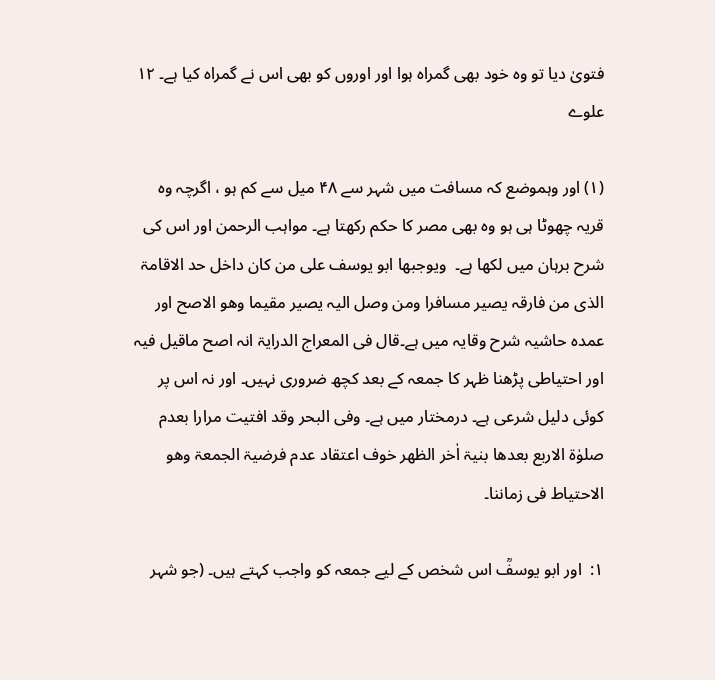فتویٰ دیا تو وہ خود بھی گمراہ ہوا اور اوروں کو بھی اس نے گمراہ کیا ہے۔ ۱۲ علوے

(۱) اور وہموضع کہ مسافت میں شہر سے ۴۸ میل سے کم ہو ، اگرچہ وہ قریہ چھوٹا ہی ہو وہ بھی مصر کا حکم رکھتا ہے۔ مواہب الرحمن اور اس کی شرح برہان میں لکھا ہے۔  ویوجبھا ابو یوسف علی من کان داخل حد الاقامۃ الذی من فارقہ یصیر مسافرا ومن وصل الیہ یصیر مقیما وھو الاصح اور عمدہ حاشیہ شرح وقایہ میں ہے۔قال فی المعراج الدرایۃ انہ اصح ماقیل فیہ اور احتیاطی پڑھنا ظہر کا جمعہ کے بعد کچھ ضروری نہیں۔ اور نہ اس پر کوئی دلیل شرعی ہے۔ درمختار میں ہے۔ وفی البحر وقد افتیت مرارا بعدم صلوٰۃ الاربع بعدھا بنیۃ اٰخر الظھر خوف اعتقاد عدم فرضیۃ الجمعۃ وھو الاحتیاط فی زماننا۔

۱:  اور ابو یوسفؒ اس شخص کے لیے جمعہ کو واجب کہتے ہیں۔ (جو شہر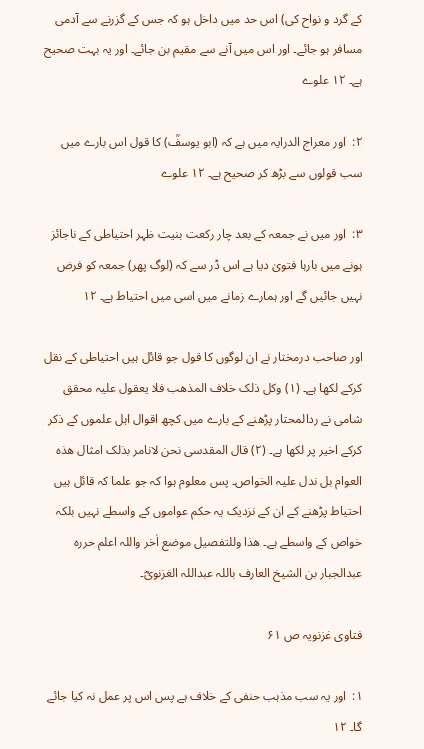کے گرد و نواح کی) اس حد میں داخل ہو کہ جس کے گزرنے سے آدمی مسافر ہو جائے۔ اور اس میں آنے سے مقیم بن جائے۔ اور یہ بہت صحیح ہے۔ ۱۲ علوے

۲:  اور معراج الدرایہ میں ہے کہ (ابو یوسفؒ) کا قول اس بارے میں سب قولوں سے بڑھ کر صحیح ہے۔ ۱۲ علوے

۳:  اور میں نے جمعہ کے بعد چار رکعت بنیت ظہر احتیاطی کے ناجائز ہونے میں بارہا فتویٰ دیا ہے اس ڈر سے کہ (لوگ پھر) جمعہ کو فرض نہیں جائیں گے اور ہمارے زمانے میں اسی میں احتیاط ہے۔ ۱۲

اور صاحب درمختار نے ان لوگوں کا قول جو قائل ہیں احتیاطی کے نقل کرکے لکھا ہے۔ (۱) وکل ذلک خلاف المذھب فلا یعقول علیہ محقق شامی نے ردالمحتار پڑھنے کے بارے میں کچھ اقوال اہل علموں کے ذکر کرکے اخیر پر لکھا ہے۔ (۲) قال المقدسی نحن لانامر بذلک امثال ھذہ العوام بل ندل علیہ الخواص۔ پس معلوم ہوا کہ جو علما کہ قائل ہیں احتیاط پڑھنے کے ان کے نزدیک یہ حکم عواموں کے واسطے نہیں بلکہ خواص کے واسطے ہے۔ ھذا وللتفصیل موضع اٰخر واللہ اعلم حررہ عبدالجبار بن الشیخ العارف باللہ عبداللہ الغزنویؓ۔

فتاوی غزنویہ ص ۶۱

۱:  اور یہ سب مذہب حنفی کے خلاف ہے پس اس پر عمل نہ کیا جائے گا۔ ۱۲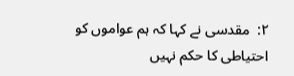۲:  مقدسی نے کہا کہ ہم عواموں کو احتیاطی کا حکم نہیں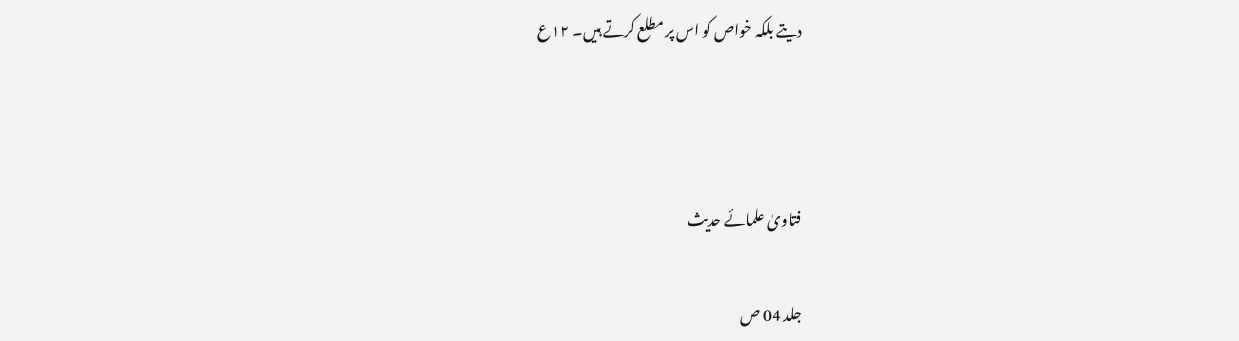دیتے بلکہ خواص کو اس پر مطلع کرتے ہیں۔ ۱۲ع



فتاویٰ علمائے حدیث

جلد 04 ص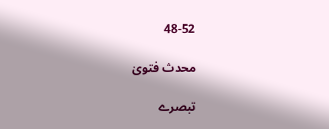48-52

محدث فتویٰ

تبصرے